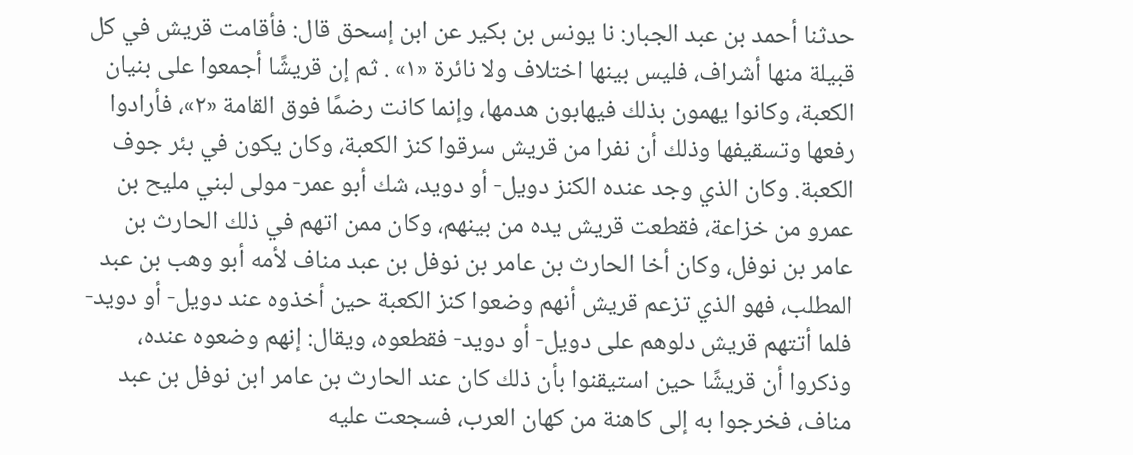حدثنا أحمد بن عبد الجبار: نا يونس بن بكير عن ابن إسحق قال: فأقامت قريش في كل قبيلة منها أشراف، فليس بينها اختلاف ولا نائرة «١» . ثم إن قريشًا أجمعوا على بنيان الكعبة، وكانوا يهمون بذلك فيهابون هدمها، وإنما كانت رضمًا فوق القامة «٢»، فأرادوا رفعها وتسقيفها وذلك أن نفرا من قريش سرقوا كنز الكعبة، وكان يكون في بئر جوف الكعبة. وكان الذي وجد عنده الكنز دويل- أو دويد، شك أبو عمر- مولى لبني مليح بن عمرو من خزاعة، فقطعت قريش يده من بينهم، وكان ممن اتهم في ذلك الحارث بن عامر بن نوفل، وكان أخا الحارث بن عامر بن نوفل بن عبد مناف لأمه أبو وهب بن عبد المطلب، فهو الذي تزعم قريش أنهم وضعوا كنز الكعبة حين أخذوه عند دويل- أو دويد- فلما أتتهم قريش دلوهم على دويل- أو دويد- فقطعوه، ويقال: إنهم وضعوه عنده، وذكروا أن قريشًا حين استيقنوا بأن ذلك كان عند الحارث بن عامر ابن نوفل بن عبد مناف، فخرجوا به إلى كاهنة من كهان العرب، فسجعت عليه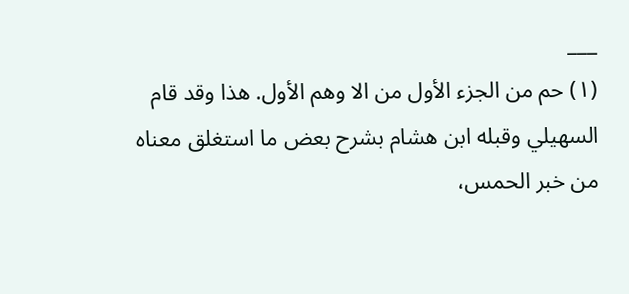___
(١) حم من الجزء الأول من الا وهم الأول. هذا وقد قام السهيلي وقبله ابن هشام بشرح بعض ما استغلق معناه من خبر الحمس،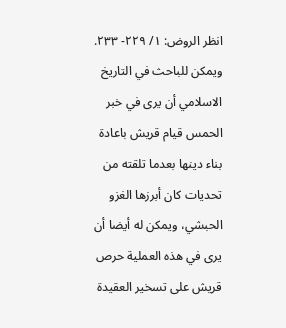انظر الروض: ١/ ٢٢٩- ٢٣٣. ويمكن للباحث في التاريخ الاسلامي أن يرى في خبر الحمس قيام قريش باعادة بناء دينها بعدما تلقته من تحديات كان أبرزها الغزو الحبشي، ويمكن له أيضا أن يرى في هذه العملية حرص قريش على تسخير العقيدة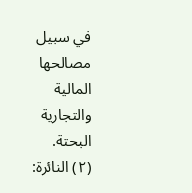في سبيل مصالحها المالية والتجارية البحتة.
(٢) النائرة: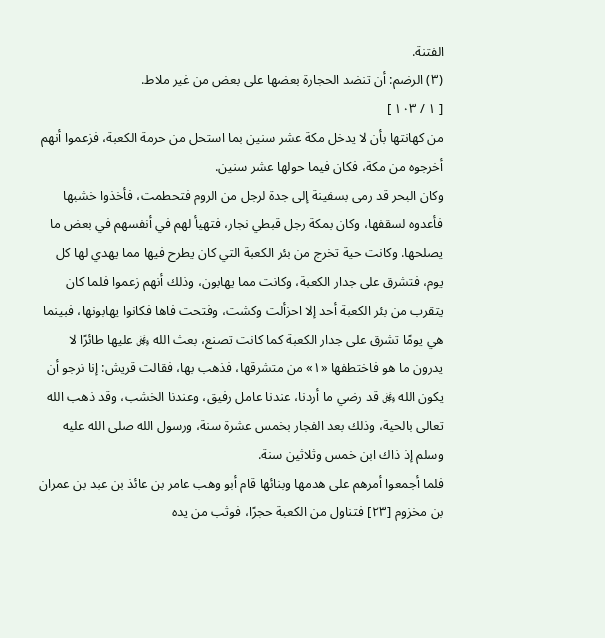الفتنة.
(٣) الرضم: أن تنضد الحجارة بعضها على بعض من غير ملاط.
[ ١ / ١٠٣ ]
من كهانتها بأن لا يدخل مكة عشر سنين بما استحل من حرمة الكعبة، فزعموا أنهم أخرجوه من مكة، فكان فيما حولها عشر سنين.
وكان البحر قد رمى بسفينة إلى جدة لرجل من الروم فتحطمت، فأخذوا خشبها فأعدوه لسقفها، وكان بمكة رجل قبطي نجار، فتهيأ لهم في أنفسهم في بعض ما يصلحها. وكانت حية تخرج من بئر الكعبة التي كان يطرح فيها مما يهدي لها كل يوم، فتشرق على جدار الكعبة، وكانت مما يهابون، وذلك أنهم زعموا فلما كان يتقرب من بئر الكعبة أحد إلا احزألت وكشت، وفتحت فاها فكانوا يهابونها، فبينما هي يومًا تشرق على جدار الكعبة كما كانت تصنع، بعث الله ﷿ عليها طائرًا لا يدرون ما هو فاختطفها «١» من متشرقها، فذهب بها، فقالت قريش: إنا نرجو أن يكون الله ﷿ قد رضي ما أردنا، عندنا عامل رفيق، وعندنا الخشب، وقد ذهب الله تعالى بالحية، وذلك بعد الفجار بخمس عشرة سنة، ورسول الله صلى الله عليه وسلم إذ ذاك ابن خمس وثلاثين سنة.
فلما أجمعوا أمرهم على هدمها وبنائها قام أبو وهب عامر بن عائذ بن عبد بن عمران بن مخزوم [٢٣] فتناول من الكعبة حجرًا، فوثب من يده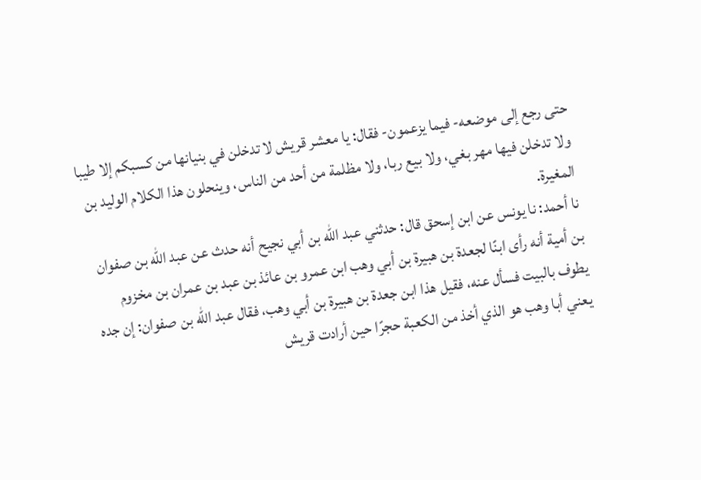حتى رجع إلى موضعه- فيما يزعمون- فقال: يا معشر قريش لا تدخلن في بنيانها من كسبكم إلا طيبا ولا تدخلن فيها مهر بغي، ولا بيع ربا، ولا مظلمة من أحد من الناس، وينحلون هذا الكلام الوليد بن المغيرة.
نا أحمد: نا يونس عن ابن إسحق قال: حدثني عبد الله بن أبي نجيح أنه حدث عن عبد الله بن صفوان بن أمية أنه رأى ابنًا لجعدة بن هبيرة بن أبي وهب ابن عمرو بن عائذ بن عبد بن عمران بن مخزوم يطوف بالبيت فسأل عنه، فقيل هذا ابن جعدة بن هبيرة بن أبي وهب، فقال عبد الله بن صفوان: إن جده يعني أبا وهب هو الذي أخذ من الكعبة حجرًا حين أرادت قريش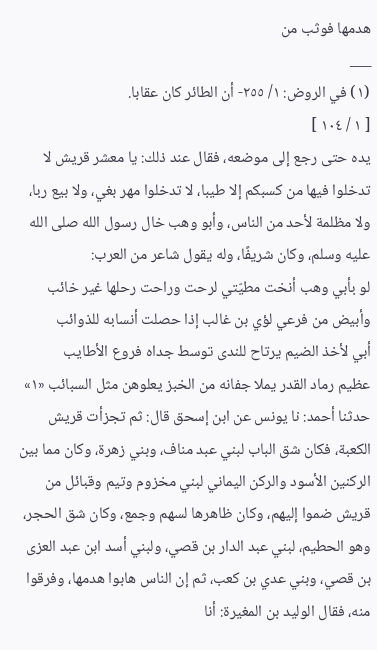هدمها فوثب من
___
(١) في الروض: ١/ ٢٥٥- أن الطائر كان عقابا.
[ ١ / ١٠٤ ]
يده حتى رجع إلى موضعه، فقال عند ذلك: يا معشر قريش لا تدخلوا فيها من كسبكم إلا طيبا، لا تدخلوا مهر بغي، ولا بيع ربا، ولا مظلمة لأحد من الناس، وأبو وهب خال رسول الله صلى الله عليه وسلم، وكان شريفًا، وله يقول شاعر من العرب:
لو بأبي وهب أنخت مطيّتي لرحت وراحت رحلها غير خائب
وأبيض من فرعي لؤي بن غالب إذا حصلت أنسابه للذوائب
أبي لأخذ الضيم يرتاح للندى توسط جداه فروع الأطايب
عظيم رماد القدر يملا جفانه من الخبز يعلوهن مثل السبائب «١»
حدثنا أحمد: نا يونس عن ابن إسحق قال: ثم تجزأت قريش الكعبة، فكان شق الباب لبني عبد مناف، وبني زهرة، وكان مما بين الركنين الأسود والركن اليماني لبني مخزوم وتيم وقبائل من قريش ضموا إليهم، وكان ظاهرها لسهم وجمع، وكان شق الحجر، وهو الحطيم، لبني عبد الدار بن قصي، ولبني أسد ابن عبد العزى بن قصي، وبني عدي بن كعب، ثم إن الناس هابوا هدمها، وفرقوا منه، فقال الوليد بن المغيرة: أنا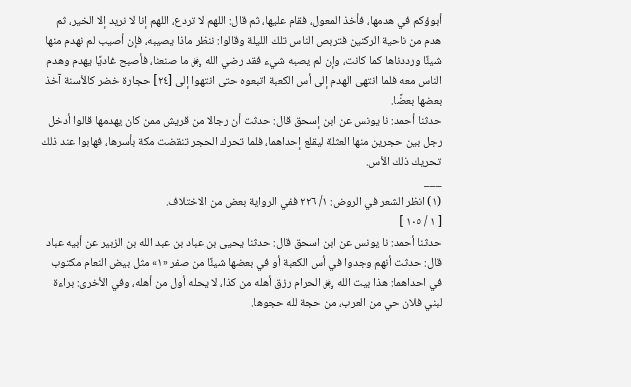أبوؤكم في هدمها، فأخذ المعول، فقام عليها، ثم قال: اللهم لا تردع، اللهم إنا لا نريد إلا الخير، ثم هدم من ناحية الركنين فتربص الناس تلك الليلة وقالوا: ننظر ماذا يصيبه، فإن أصيب لم نهدم منها شيئًا ورددناها كما كانت، وإن لم يصبه شيء فقد رضي الله ﷿ ما صنعنا، فأصبح غاديًا يهدم وهدم الناس معه فلما انتهى الهدم إلى أس الكعبة اتبعوه حتى انتهوا إلى [٢٤] حجارة خضر كالأسنة آخذ بعضها بعضًا.
حدثنا أحمد: نا يونس عن ابن إسحق قال: حدثت أن رجالا من قريش ممن كان يهدمها قالوا أدخل رجل بين حجرين منها العثلة ليقلع إحداهما، فلما تحرك الحجر تنقضت مكة بأسرها، فهابوا عند ذلك تحريك ذلك الأس.
___
(١) انظر الشعر في الروض: ١/ ٢٢٦ ففي الرواية بعض من الاختلاف.
[ ١ / ١٠٥ ]
حدثنا أحمد: نا يونس عن ابن اسحق قال: حدثنا يحيى بن عباد بن عبد الله بن الزبير عن أبيه عباد قال: حدثت أنهم وجدوا في أس الكعبة أو في بعضها شيئًا من صفر «١» مثل بيض النعام مكتوب في احداهما: هذا بيت الله ﷿ الحرام رزق أهله من كذا، لا يحله أول من أهله، وفي الأخرى: براءة لبني فلان حي من العرب، من حجة لله حجوها.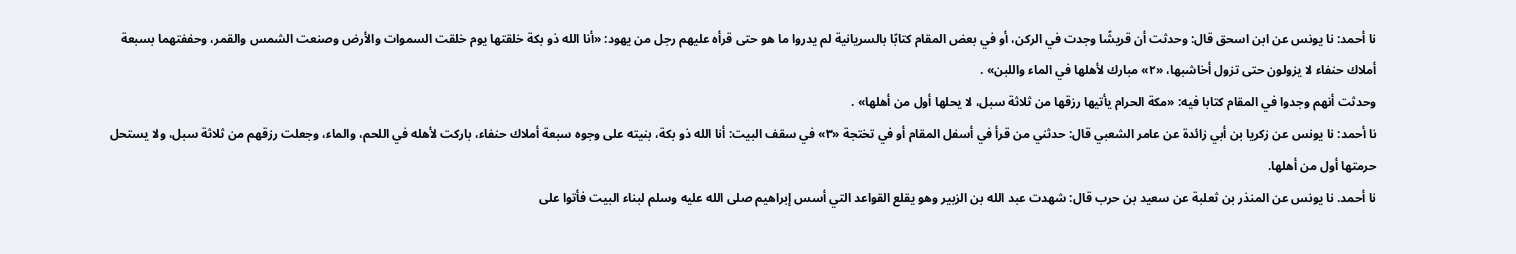نا أحمد: نا يونس عن ابن اسحق قال: وحدثت أن قريشًا وجدت في الركن، أو في بعض المقام كتابًا بالسريانية لم يدروا ما هو حتى قرأه عليهم رجل من يهود: «أنا الله ذو بكة خلقتها يوم خلقت السموات والأرض وصنعت الشمس والقمر، وحففتهما بسبعة أملاك حنفاء لا يزولون حتى تزول أخاشبها، «٢» مبارك لأهلها في الماء واللبن» .
وحدثت أنهم وجدوا في المقام كتابا فيه: «مكة الحرام يأتيها رزقها من ثلاثة سبل، لا يحلها أول من أهلها» .
نا أحمد: نا يونس عن زكريا بن أبي زائدة عن عامر الشعبي قال: حدثني من قرأ في أسفل المقام أو في تختجة «٣» في سقف البيت: أنا الله ذو بكة، بنيته على وجوه سبعة أملاك حنفاء، باركت لأهله في اللحم، والماء، وجعلت رزقهم من ثلاثة سبل، ولا يستحل حرمتها أول من أهلها.
نا أحمد. نا يونس عن المنذر بن ثعلبة عن سعيد بن حرب قال: شهدت عبد الله بن الزبير وهو يقلع القواعد التي أسس إبراهيم صلى الله عليه وسلم لبناء البيت فأتوا على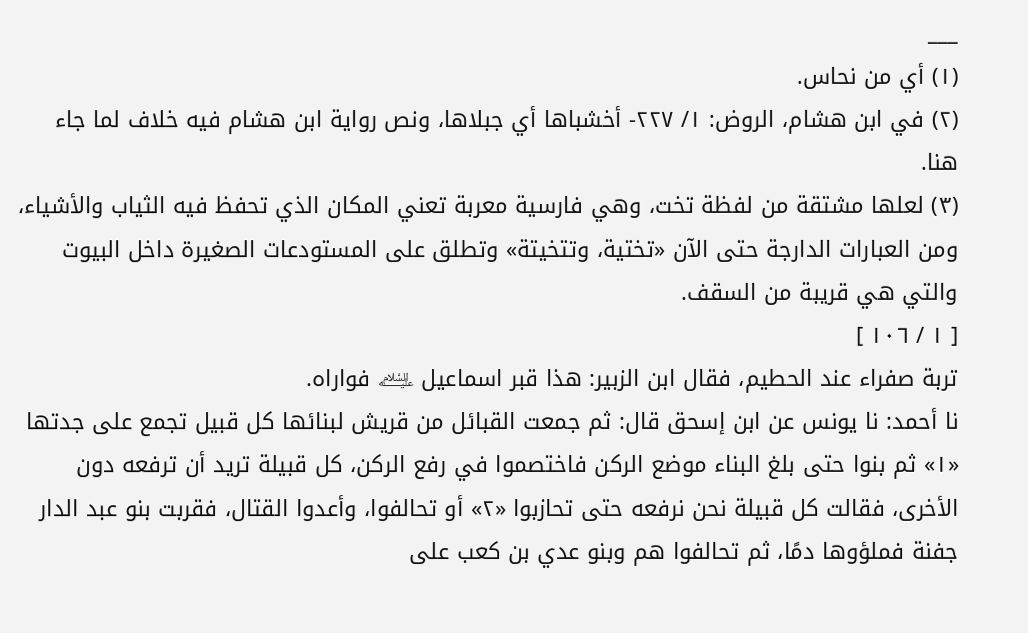___
(١) أي من نحاس.
(٢) في ابن هشام، الروض: ١/ ٢٢٧- أخشباها أي جبلاها، ونص رواية ابن هشام فيه خلاف لما جاء هنا.
(٣) لعلها مشتقة من لفظة تخت، وهي فارسية معربة تعني المكان الذي تحفظ فيه الثياب والأشياء، ومن العبارات الدارجة حتى الآن «تختية، وتتخيتة» وتطلق على المستودعات الصغيرة داخل البيوت والتي هي قريبة من السقف.
[ ١ / ١٠٦ ]
تربة صفراء عند الحطيم، فقال ابن الزبير: هذا قبر اسماعيل ﵇ فواراه.
نا أحمد: نا يونس عن ابن إسحق قال: ثم جمعت القبائل من قريش لبنائها كل قبيل تجمع على جدتها «١» ثم بنوا حتى بلغ البناء موضع الركن فاختصموا في رفع الركن، كل قبيلة تريد أن ترفعه دون الأخرى، فقالت كل قبيلة نحن نرفعه حتى تحازبوا «٢» أو تحالفوا، وأعدوا القتال، فقربت بنو عبد الدار جفنة فملؤوها دمًا، ثم تحالفوا هم وبنو عدي بن كعب على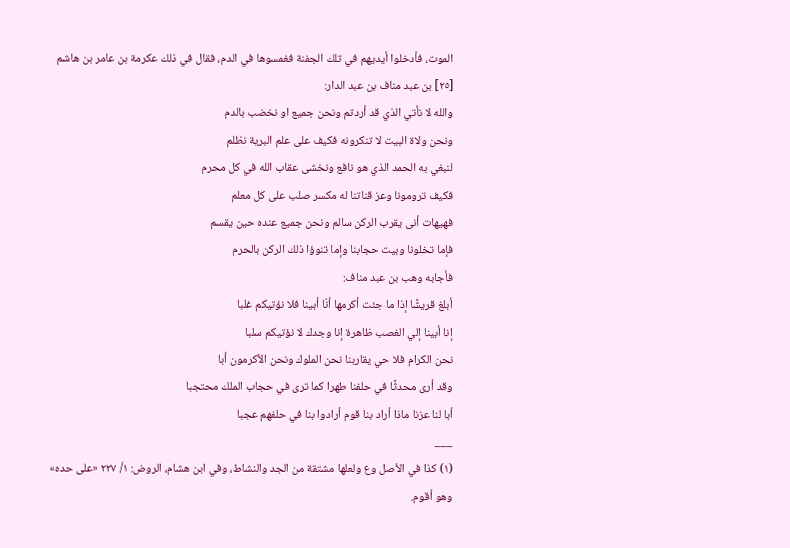الموت، فأدخلوا أيديهم في تلك الجفنة فغمسوها في الدم، فقال في ذلك عكرمة بن عامر بن هاشم [٢٥] بن عبد مناف بن عبد الدار:
والله لا نأتي الذي قد أردتم ونحن جميع او نخضب بالدم
ونحن ولاة البيت لا تنكرونه فكيف على علم البرية نظلم
لنبغي به الحمد الذي هو نافع ونخشى عقاب الله في كل محرم
فكيف ترومونا وعز قناتنا له مكسر صلب على كل معلم
فهيهات أنى يقرب الركن سالم ونحن جميع عنده حين يقسم
فإما تخلونا وبيت حجابنا وإما تنوؤا ذلك الركن بالحرم
فأجابه وهب بن عبد مناف:
أبلغ قريشًا إذا ما جئت أكرمها أنّا أبينا فلا نؤتيكم غلبا
إنا أبينا إلي الغصب ظاهرة إنا وجدك لا نؤتيكم سلبا
نحن الكرام فلا حي يقاربنا نحن الملوك ونحن الأكرمون أبا
وقد أرى محدثًا في حلفنا طهرا كما ترى في حجاب الملك محتجبا
أبا لنا عزنا ماذا أراد بنا قوم أرادوا بنا في حلفهم عجبا
___
(١) كذا في الأصل وع ولعلها مشتقة من الجد والنشاط، وفي ابن هشام، الروض: ١/ ٢٢٧ «على حده» وهو أقوم.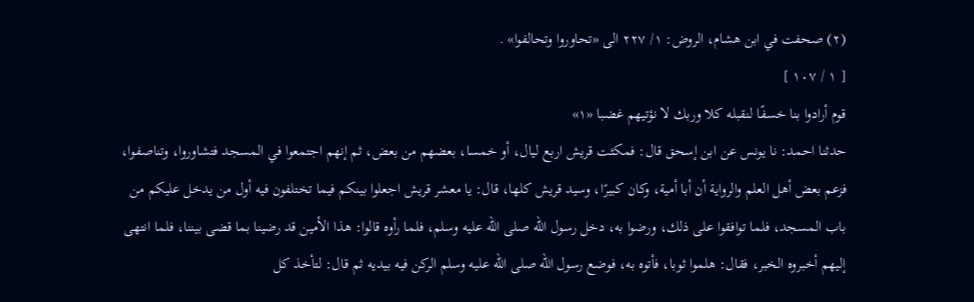(٢) صحفت في ابن هشام، الروض: ١/ ٢٢٧ الى «تحاوروا وتحالفوا» .
[ ١ / ١٠٧ ]
قوم أرادوا بنا خسفًا لنقبله كلا وربك لا نؤتيهم غضبا «١»
حدثنا احمد: نا يونس عن ابن إسحق قال: فمكثت قريش اربع ليال، أو خمسا، بعضهم من بعض، ثم إنهم اجتمعوا في المسجد فتشاوروا، وتناصفوا، فزعم بعض أهل العلم والرواية أن أبا أمية، وكان كبيرًا، وسيد قريش كلها، قال: يا معشر قريش اجعلوا بينكم فيما تختلفون فيه أول من يدخل عليكم من باب المسجد، فلما توافقوا على ذلك، ورضوا به، دخل رسول الله صلى الله عليه وسلم، فلما رأوه قالوا: هذا الأمين قد رضينا بما قضى بيننا، فلما انتهى إليهم أخبروه الخبر، فقال: هلموا ثوبا، فأتوه به، فوضع رسول الله صلى الله عليه وسلم الركن فيه بيديه ثم قال: لتأخذ كل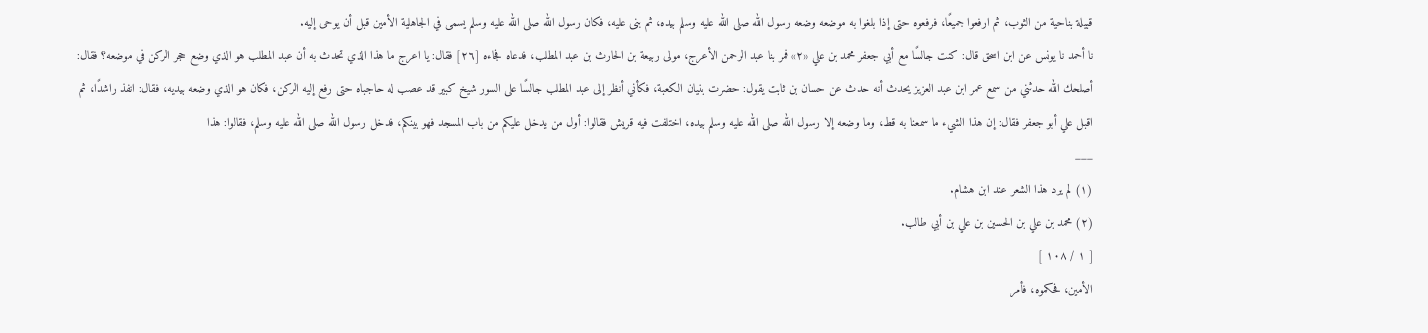قبيلة بناحية من الثوب، ثم ارفعوا جميعًا، فرفعوه حتى إذا بلغوا به موضعه وضعه رسول الله صلى الله عليه وسلم بيده، ثم بنى عليه، فكان رسول الله صلى الله عليه وسلم يسمى في الجاهلية الأمين قبل أن يوحى إليه.
نا أحمد نا يونس عن ابن اسحق قال: كنت جالسًا مع أبي جعفر محمد بن علي «٢» فمر بنا عبد الرحمن الأعرج، مولى ربيعة بن الحارث بن عبد المطلب، فدعاه فجاءه [٢٦] فقال: يا اعرج ما هذا الذي تحدث به أن عبد المطلب هو الذي وضع حجر الركن في موضعه؟ فقال: أصلحك الله حدثني من سمع عمر ابن عبد العزيز يحدث أنه حدث عن حسان بن ثابت يقول: حضرت بنيان الكعبة، فكأني أنظر إلى عبد المطلب جالسًا على السور شيخ كبير قد عصب له حاجباه حتى رفع إليه الركن، فكان هو الذي وضعه بيديه، فقال: انفذ راشدًا، ثم اقبل علي أبو جعفر فقال: إن هذا الشيء ما سمعنا به قط، وما وضعه إلا رسول الله صلى الله عليه وسلم بيده، اختلفت فيه قريش فقالوا: أول من يدخل عليكم من باب المسجد فهو بينكم، فدخل رسول الله صلى الله عليه وسلم، فقالوا: هذا
___
(١) لم يرد هذا الشعر عند ابن هشام.
(٢) محمد بن علي بن الحسين بن علي بن أبي طالب.
[ ١ / ١٠٨ ]
الأمين، فحكموه، فأمر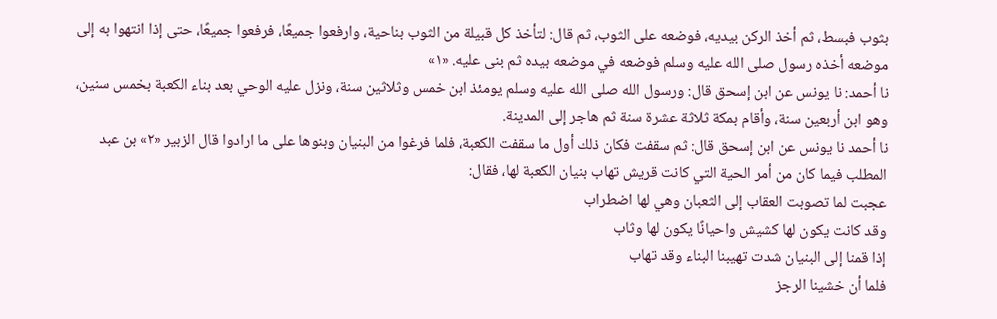بثوب فبسط، ثم أخذ الركن بيديه، فوضعه على الثوب، ثم قال: لتأخذ كل قبيلة من الثوب بناحية، وارفعوا جميعًا، فرفعوا جميعًا، حتى إذا انتهوا به إلى موضعه أخذه رسول صلى الله عليه وسلم فوضعه في موضعه بيده ثم بنى عليه. «١»
نا أحمد: نا يونس عن ابن إسحق قال: ورسول الله صلى الله عليه وسلم يومئذ ابن خمس وثلاثين سنة، ونزل عليه الوحي بعد بناء الكعبة بخمس سنين، وهو ابن أربعين سنة، وأقام بمكة ثلاثة عشرة سنة ثم هاجر إلى المدينة.
نا أحمد نا يونس عن ابن إسحق قال: ثم سقفت فكان ذلك أول ما سقفت الكعبة، فلما فرغوا من البنيان وبنوها على ما ارادوا قال الزبير «٢» بن عبد المطلب فيما كان من أمر الحية التي كانت قريش تهاب بنيان الكعبة لها، فقال:
عجبت لما تصوبت العقاب إلى الثعبان وهي لها اضطراب
وقد كانت يكون لها كشيش واحيانًا يكون لها وثاب
إذا قمنا إلى البنيان شدت تهيبنا البناء وقد تهاب
فلما أن خشينا الرجز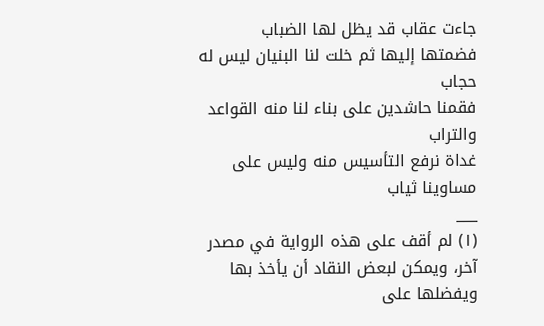جاءت عقاب قد يظل لها الضباب
فضمتها إليها ثم خلت لنا البنيان ليس له حجاب
فقمنا حاشدين على بناء لنا منه القواعد والتراب
غداة نرفع التأسيس منه وليس على مساوينا ثياب
___
(١) لم أقف على هذه الرواية في مصدر آخر، ويمكن لبعض النقاد أن يأخذ بها ويفضلها على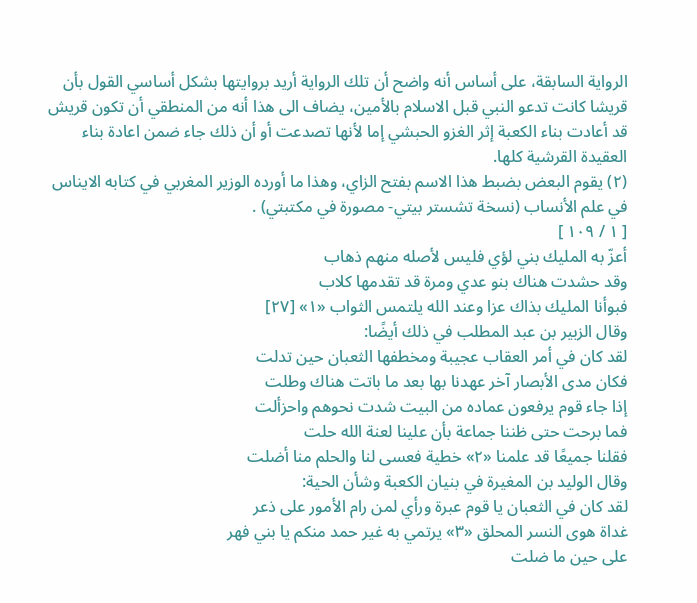الرواية السابقة، على أساس أنه واضح أن تلك الرواية أريد بروايتها بشكل أساسي القول بأن قريشا كانت تدعو النبي قبل الاسلام بالأمين، يضاف الى هذا أنه من المنطقي أن تكون قريش قد أعادت بناء الكعبة إثر الغزو الحبشي إما لأنها تصدعت أو أن ذلك جاء ضمن اعادة بناء العقيدة القرشية كلها.
(٢) يقوم البعض بضبط هذا الاسم بفتح الزاي، وهذا ما أورده الوزير المغربي في كتابه الايناس في علم الأنساب (نسخة تشستر بيتي- مصورة في مكتبتي) .
[ ١ / ١٠٩ ]
أعزّ به المليك بني لؤي فليس لأصله منهم ذهاب
وقد حشدت هناك بنو عدي ومرة قد تقدمها كلاب
فبوأنا المليك بذاك عزا وعند الله يلتمس الثواب «١» [٢٧]
وقال الزبير بن عبد المطلب في ذلك أيضًا:
لقد كان في أمر العقاب عجيبة ومخطفها الثعبان حين تدلت
فكان مدى الأبصار آخر عهدنا بها بعد ما باتت هناك وطلت
إذا جاء قوم يرفعون عماده من البيت شدت نحوهم واحزألت
فما برحت حتى ظننا جماعة بأن علينا لعنة الله حلت
فقلنا جميعًا قد علمنا «٢» خطية فعسى لنا والحلم منا أضلت
وقال الوليد بن المغيرة في بنيان الكعبة وشأن الحية:
لقد كان في الثعبان يا قوم عبرة ورأي لمن رام الأمور على ذعر
غداة هوى النسر المحلق «٣» يرتمي به غير حمد منكم يا بني فهر
على حين ما ضلت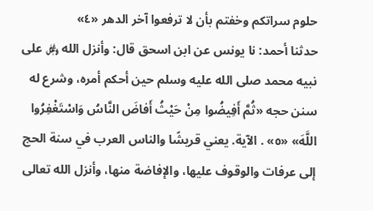حلوم سراتكم وخفتم بأن لا ترفعوا آخر الدهر «٤»
حدثنا أحمد: نا يونس عن ابن اسحق قال: وأنزل الله ﷿ على نبيه محمد صلى الله عليه وسلم حين أحكم أمره، وشرع له سنن حجه «ثُمَّ أَفِيضُوا مِنْ حَيْثُ أَفاضَ النَّاسُ وَاسْتَغْفِرُوا اللَّهَ» «٥» . الآية. يعني قريشًا والناس العرب في سنة الحج إلى عرفات والوقوف عليها، والإفاضة منها، وأنزل الله تعالى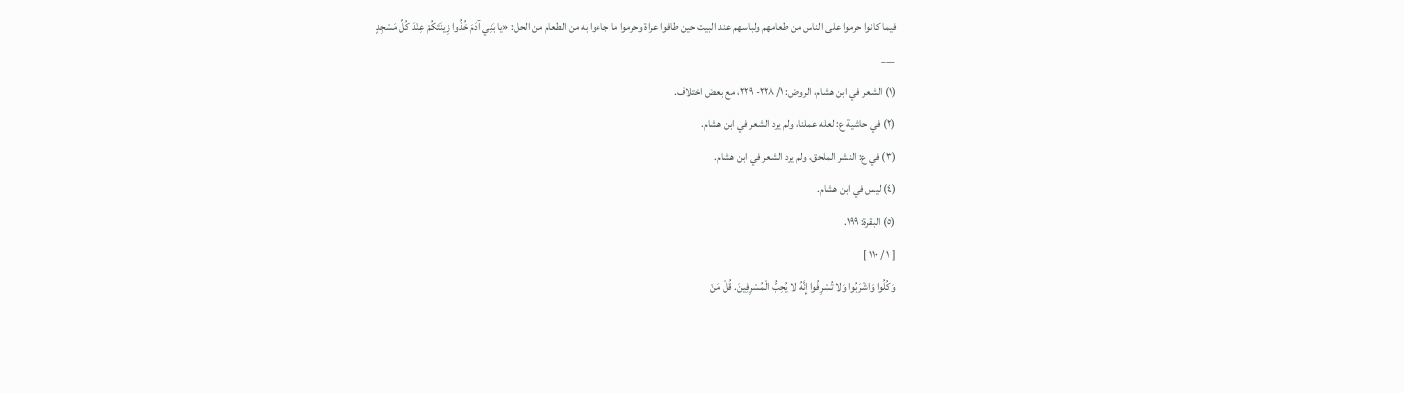فيما كانوا حرموا على الناس من طعامهم ولباسهم عند البيت حين طافوا عراة وحرموا ما جاءوا به من الطعام من الحل: «يا بَنِي آدَمَ خُذُوا زِينَتَكُمْ عِنْدَ كُلِّ مَسْجِدٍ
___
(١) الشعر في ابن هشام، الروض: ١/ ٢٢٨- ٢٢٩، مع بعض اختلاف.
(٢) في حاشية ع: لعله عملنا، ولم يرد الشعر في ابن هشام.
(٣) في ع: النشر الملحق، ولم يرد الشعر في ابن هشام.
(٤) ليس في ابن هشام.
(٥) البقرة: ١٩٩.
[ ١ / ١١٠ ]
وَكُلُوا وَاشْرَبُوا وَلا تُسْرِفُوا إِنَّهُ لا يُحِبُّ الْمُسْرِفِينَ. قُلْ مَنْ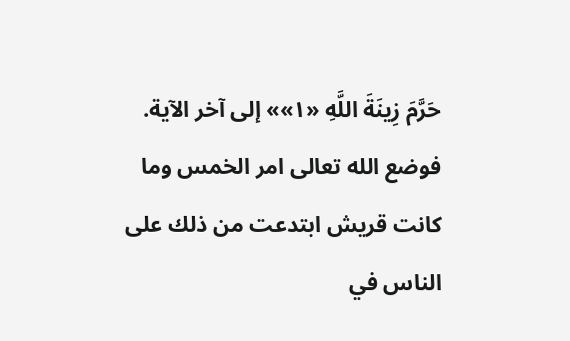حَرَّمَ زِينَةَ اللَّهِ «١»» إلى آخر الآية. فوضع الله تعالى امر الخمس وما كانت قريش ابتدعت من ذلك على الناس في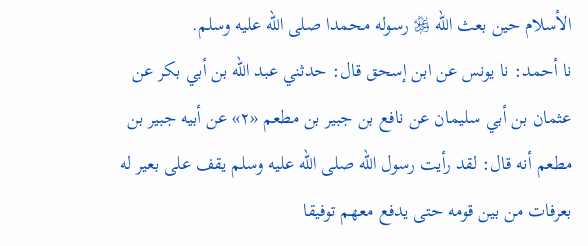الأسلام حين بعث الله ﷿ رسوله محمدا صلى الله عليه وسلم.
نا أحمد: نا يونس عن ابن إسحق قال: حدثني عبد الله بن أبي بكر عن عثمان بن أبي سليمان عن نافع بن جبير بن مطعم «٢» عن أبيه جبير بن مطعم أنه قال: لقد رأيت رسول الله صلى الله عليه وسلم يقف على بعير له بعرفات من بين قومه حتى يدفع معهم توفيقا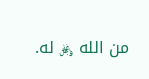من الله ﷿ له.